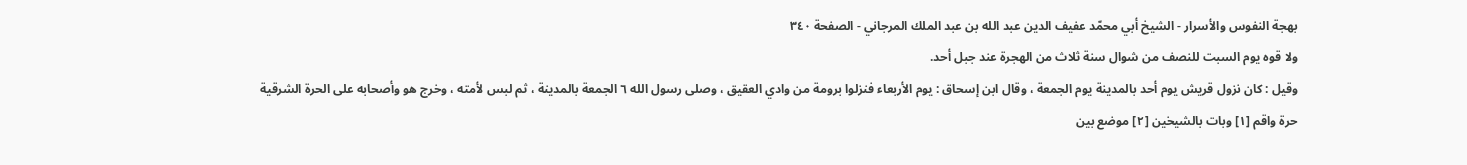بهجة النفوس والأسرار - الشيخ أبي محمّد عفيف الدين عبد الله بن عبد الملك المرجاني - الصفحة ٣٤٠
ولا قوه يوم السبت للنصف من شوال سنة ثلاث من الهجرة عند جبل أحد.
وقيل : كان نزول قريش يوم أحد بالمدينة يوم الجمعة ، وقال ابن إسحاق : يوم الأربعاء فنزلوا برومة من وادي العقيق ، وصلى رسول الله ٦ الجمعة بالمدينة ، ثم لبس لأمته ، وخرج هو وأصحابه على الحرة الشرقية حرة واقم [١] وبات بالشيخين [٢] موضع بين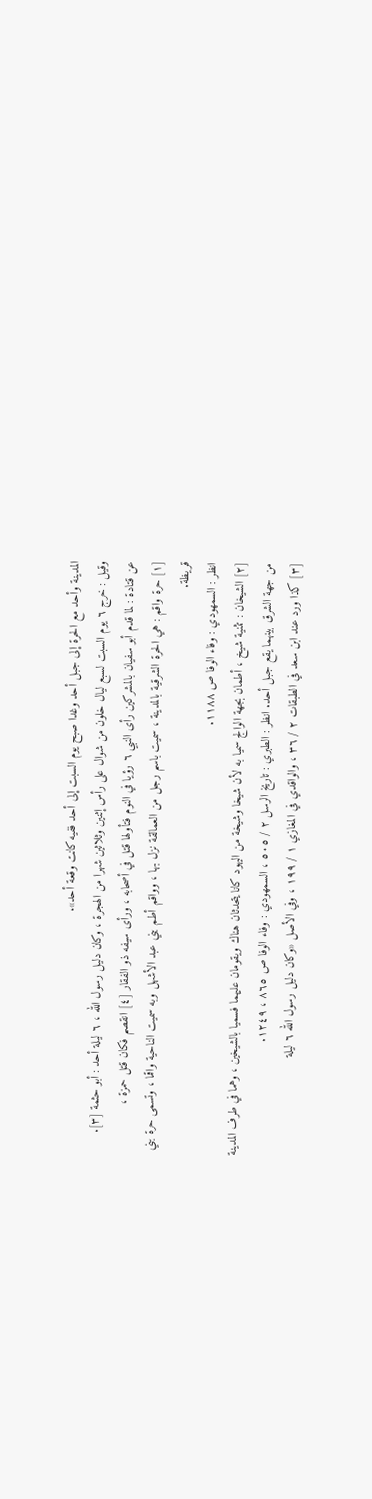المدينة وأحد مع الحرة إلى جبل أحد وغدا صبح يوم السبت إلى أحد ففيه كانت وقعة أحد».
وقيل : خرج ٦ يوم السبت لسبع ليال خلون من شوال على رأس إثنين وثلاثين شهرا من الهجرة ، وكان دليل رسول الله ، ٦ ليلة أحد : أبو حثمة [٣].
عن قتادة : لما قدم أبو سفيان بالمشركين رأى النبي ٦ رؤيا في النوم فتأولها قتل في أصحابه ، ورأى سيفه ذو الفقار [٤] انقصم فكان قتل حمزة ،
[١] حرة واقم : هي الحرة الشرقية بالمدينة ، سميت باسم رجل من العمالقة نزل بها ، وواقم أطم بني عبد الأشهل وبه سميت الناحية واقما ، وتسمى حرة بني قريظة.
انظر : السمهودي : وفاء الوفا ص ١١٨٨.
[٢] الشيخان : تثنية شيخ ، أطمان بجهة الوالج سميا به لأن شيخا وشيخة من اليهود كانا يتحدثان هناك ويقومان عليهما فسميا بالشيخين ، وهما في طرف المدينة من جهة الشرق بينهما يقع جبل أحد. انظر : الطبري : تاريخ الرسل ٢ / ٥٠٥ ، السمهودي : وفاء الوفا ص ٨٦٥ ، ١٢٤٩.
[٣] كذا ورد عند ابن سعد في الطبقات ٢ / ٣٦ ، والواقدي في المغازي ١ / ١٩٩ ، وفي الأصل «وكان دليل رسول الله ٦ ليلة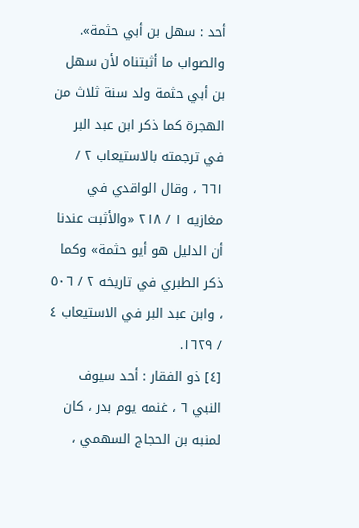أحد : سهل بن أبي حثمة». والصواب ما أثبتناه لأن سهل بن أبي حثمة ولد سنة ثلاث من الهجرة كما ذكر ابن عبد البر في ترجمته بالاستيعاب ٢ / ٦٦١ ، وقال الواقدي في مغازيه ١ / ٢١٨ «والأثبت عندنا أن الدليل هو أيو حثمة» وكما ذكر الطبري في تاريخه ٢ / ٥٠٦ ، وابن عبد البر في الاستيعاب ٤ / ١٦٢٩.
[٤] ذو الفقار : أحد سيوف النبي ٦ ، غنمه يوم بدر ، كان لمنبه بن الحجاج السهمي ،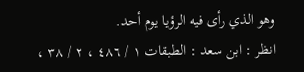وهو الذي رأى فيه الرؤيا يوم أحد.
انظر : ابن سعد : الطبقات ١ / ٤٨٦ ، ٢ / ٣٨ ،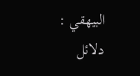البيهقي : دلائل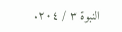النبوة ٣ / ٢٠٤.